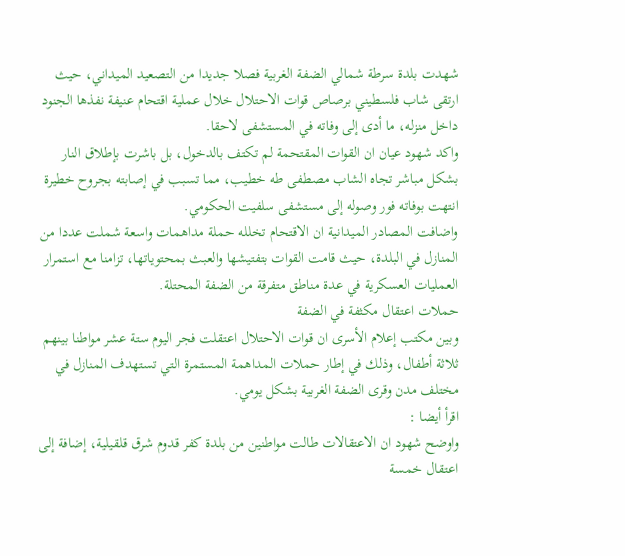شهدت بلدة سرطة شمالي الضفة الغربية فصلا جديدا من التصعيد الميداني، حيث ارتقى شاب فلسطيني برصاص قوات الاحتلال خلال عملية اقتحام عنيفة نفذها الجنود داخل منزله، ما أدى إلى وفاته في المستشفى لاحقا.
واكد شهود عيان ان القوات المقتحمة لم تكتف بالدخول، بل باشرت بإطلاق النار بشكل مباشر تجاه الشاب مصطفى طه خطيب، مما تسبب في إصابته بجروح خطيرة انتهت بوفاته فور وصوله إلى مستشفى سلفيت الحكومي.
واضافت المصادر الميدانية ان الاقتحام تخلله حملة مداهمات واسعة شملت عددا من المنازل في البلدة، حيث قامت القوات بتفتيشها والعبث بمحتوياتها، تزامنا مع استمرار العمليات العسكرية في عدة مناطق متفرقة من الضفة المحتلة.
حملات اعتقال مكثفة في الضفة
وبين مكتب إعلام الأسرى ان قوات الاحتلال اعتقلت فجر اليوم ستة عشر مواطنا بينهم ثلاثة أطفال، وذلك في إطار حملات المداهمة المستمرة التي تستهدف المنازل في مختلف مدن وقرى الضفة الغربية بشكل يومي.
اقرأ أيضا :
واوضح شهود ان الاعتقالات طالت مواطنين من بلدة كفر قدوم شرق قلقيلية، إضافة إلى اعتقال خمسة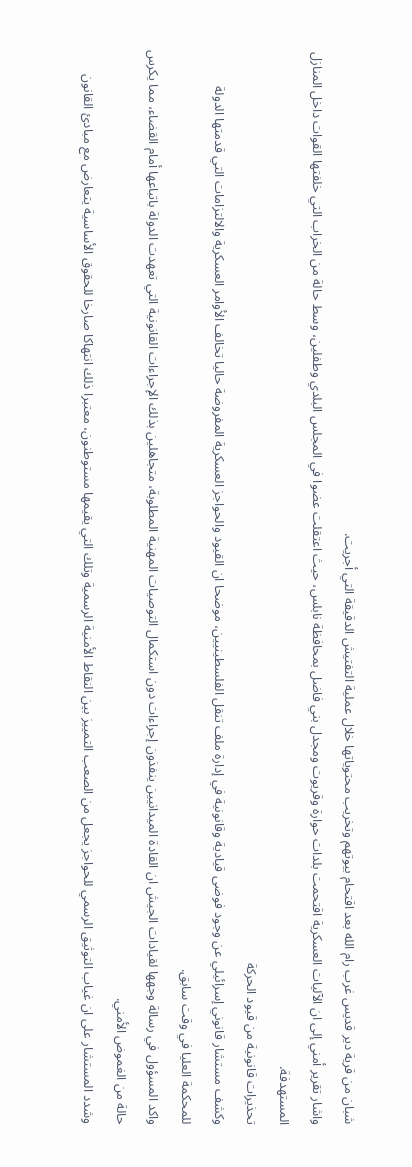شبان من قرية دير قديس غرب رام الله بعد اقتحام بيوتهم وتخريب محتوياتها خلال عملية التفتيش الدقيقة التي أجريت.
واشار تقرير أمني إلى ان الآليات العسكرية اقتحمت بلدات حوارة وقريوت ومجدل بني فاضل بمحافظة نابلس، حيث اعتقلت عضوا في المجلس البلدي وطفلين، وسط حالة من الخراب التي خلفتها القوات داخل المنازل المستهدفة.
تحذيرات قانونية من قيود الحركة
وكشف مستشار قانوني إسرائيلي عن وجود فوضى قيادية وقانونية في إدارة ملف تنقل الفلسطينيين، موضحا ان القيود والحواجز العسكرية المفروضة حاليا تخالف الأوامر العسكرية والالتزامات التي قدمتها الدولة للمحكمة العليا في وقت سابق.
واكد المسؤول في رسالة وجهها لقيادات الجيش ان القادة الميدانيين ينفذون إجراءات دون استكمال التوصيات المهنية المطلوبة، متجاهلين بذلك الإجراءات القانونية التي تعهدت الدولة باتباعها أمام القضاء، مما يكرس حالة من الغموض الأمني.
وشدد المستشار على ان غياب التوثيق الرسمي للحواجز يجعل من الصعب التمييز بين النقاط الأمنية الرسمية وتلك التي يقيمها مستوطنون، معتبرا ذلك انتهاكا صارخا للحقوق الأساسية يتعارض مع مبادئ القانون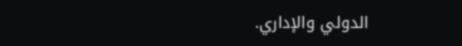الدولي والإداري.